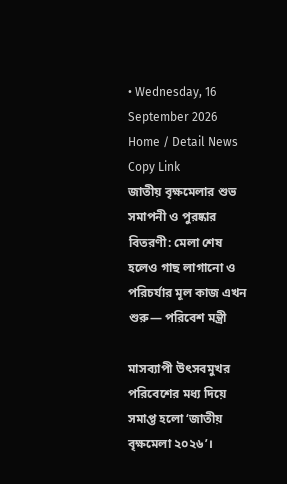• Wednesday, 16 September 2026
Home / Detail News Copy Link
জাতীয় বৃক্ষমেলার শুভ সমাপনী ও পুরষ্কার বিতরণী: মেলা শেষ হলেও গাছ লাগানো ও পরিচর্যার মূল কাজ এখন শুরু— পরিবেশ মন্ত্রী

মাসব্যাপী উৎসবমুখর পরিবেশের মধ্য দিয়ে সমাপ্ত হলো ‘জাতীয় বৃক্ষমেলা ২০২৬’।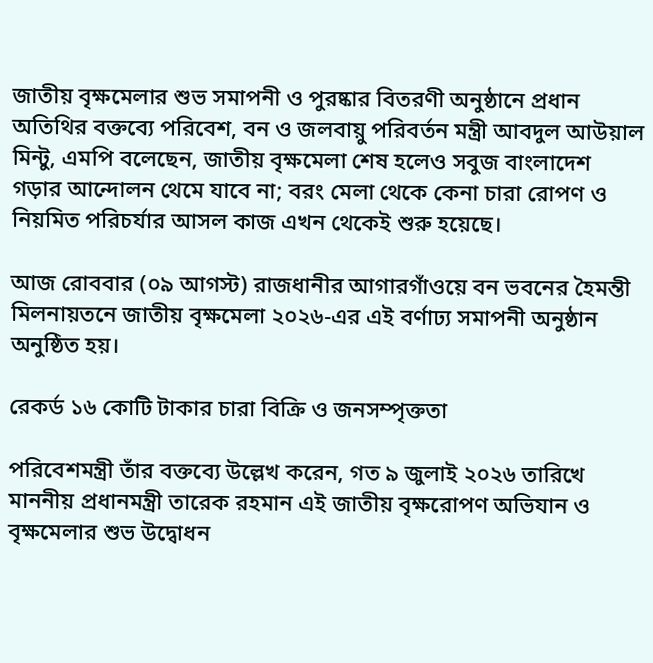জাতীয় বৃক্ষমেলার শুভ সমাপনী ও পুরষ্কার বিতরণী অনুষ্ঠানে প্রধান অতিথির বক্তব্যে পরিবেশ, বন ও জলবায়ু পরিবর্তন মন্ত্রী আবদুল আউয়াল মিন্টু, এমপি বলেছেন, জাতীয় বৃক্ষমেলা শেষ হলেও সবুজ বাংলাদেশ গড়ার আন্দোলন থেমে যাবে না; বরং মেলা থেকে কেনা চারা রোপণ ও নিয়মিত পরিচর্যার আসল কাজ এখন থেকেই শুরু হয়েছে।

আজ রোববার (০৯ আগস্ট) রাজধানীর আগারগাঁওয়ে বন ভবনের হৈমন্তী মিলনায়তনে জাতীয় বৃক্ষমেলা ২০২৬-এর এই বর্ণাঢ্য সমাপনী অনুষ্ঠান অনুষ্ঠিত হয়।

রেকর্ড ১৬ কোটি টাকার চারা বিক্রি ও জনসম্পৃক্ততা

পরিবেশমন্ত্রী তাঁর বক্তব্যে উল্লেখ করেন, গত ৯ জুলাই ২০২৬ তারিখে মাননীয় প্রধানমন্ত্রী তারেক রহমান এই জাতীয় বৃক্ষরোপণ অভিযান ও বৃক্ষমেলার শুভ উদ্বোধন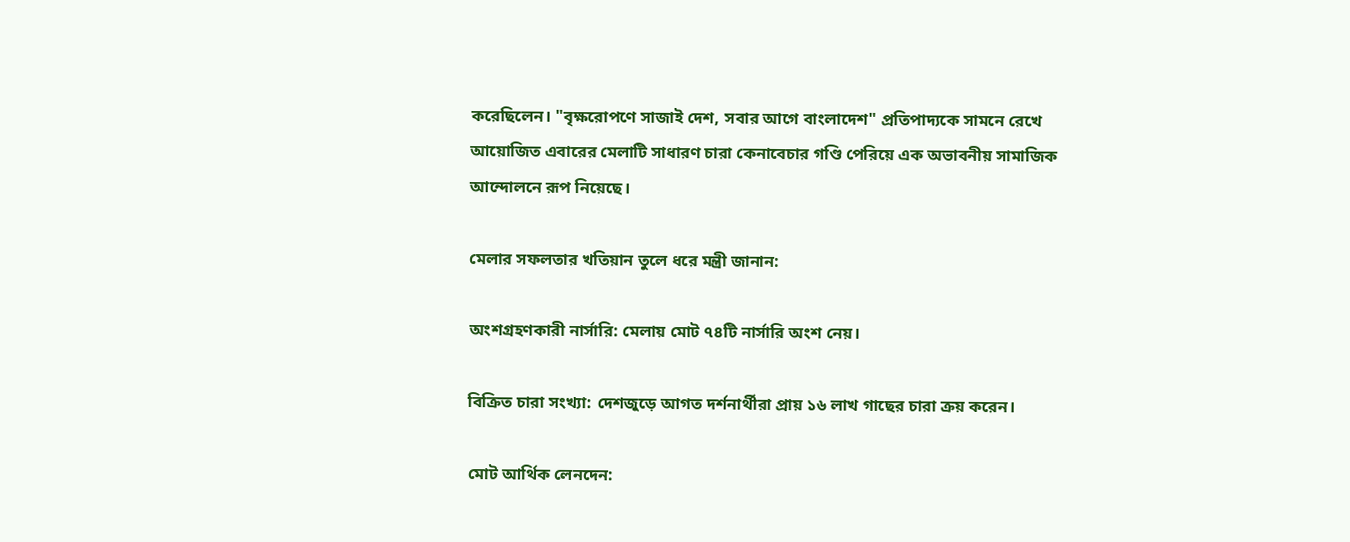করেছিলেন। "বৃক্ষরোপণে সাজাই দেশ, সবার আগে বাংলাদেশ" প্রতিপাদ্যকে সামনে রেখে আয়োজিত এবারের মেলাটি সাধারণ চারা কেনাবেচার গণ্ডি পেরিয়ে এক অভাবনীয় সামাজিক আন্দোলনে রূপ নিয়েছে।

মেলার সফলতার খতিয়ান তুলে ধরে মন্ত্রী জানান:

অংশগ্রহণকারী নার্সারি: মেলায় মোট ৭৪টি নার্সারি অংশ নেয়।

বিক্রিত চারা সংখ্যা: দেশজুড়ে আগত দর্শনার্থীরা প্রায় ১৬ লাখ গাছের চারা ক্রয় করেন।

মোট আর্থিক লেনদেন: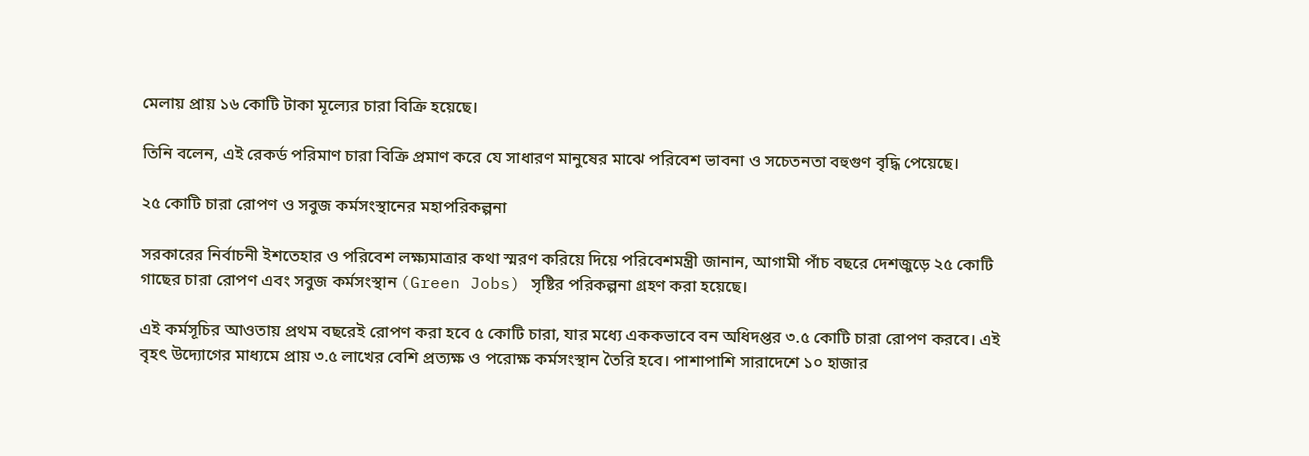মেলায় প্রায় ১৬ কোটি টাকা মূল্যের চারা বিক্রি হয়েছে।

তিনি বলেন, এই রেকর্ড পরিমাণ চারা বিক্রি প্রমাণ করে যে সাধারণ মানুষের মাঝে পরিবেশ ভাবনা ও সচেতনতা বহুগুণ বৃদ্ধি পেয়েছে।

২৫ কোটি চারা রোপণ ও সবুজ কর্মসংস্থানের মহাপরিকল্পনা

সরকারের নির্বাচনী ইশতেহার ও পরিবেশ লক্ষ্যমাত্রার কথা স্মরণ করিয়ে দিয়ে পরিবেশমন্ত্রী জানান, আগামী পাঁচ বছরে দেশজুড়ে ২৫ কোটি গাছের চারা রোপণ এবং সবুজ কর্মসংস্থান (Green Jobs) সৃষ্টির পরিকল্পনা গ্রহণ করা হয়েছে।

এই কর্মসূচির আওতায় প্রথম বছরেই রোপণ করা হবে ৫ কোটি চারা, যার মধ্যে এককভাবে বন অধিদপ্তর ৩.৫ কোটি চারা রোপণ করবে। এই বৃহৎ উদ্যোগের মাধ্যমে প্রায় ৩.৫ লাখের বেশি প্রত্যক্ষ ও পরোক্ষ কর্মসংস্থান তৈরি হবে। পাশাপাশি সারাদেশে ১০ হাজার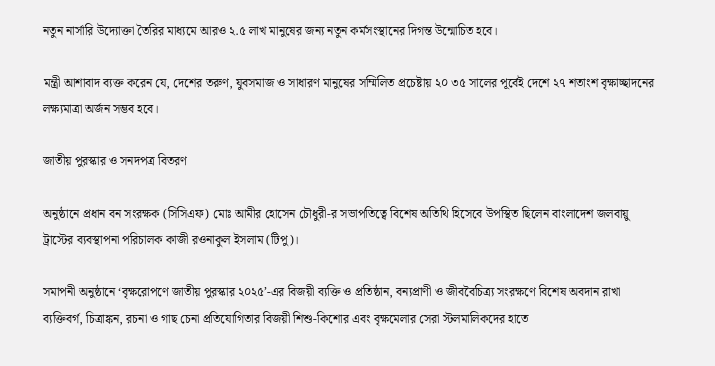নতুন নার্সারি উদ্যোক্তা তৈরির মাধ্যমে আরও ২.৫ লাখ মানুষের জন্য নতুন কর্মসংস্থানের দিগন্ত উন্মোচিত হবে।

মন্ত্রী আশাবাদ ব্যক্ত করেন যে, দেশের তরুণ, যুবসমাজ ও সাধারণ মানুষের সম্মিলিত প্রচেষ্টায় ২০ ৩৫ সালের পূর্বেই দেশে ২৭ শতাংশ বৃক্ষাচ্ছাদনের লক্ষ্যমাত্রা অর্জন সম্ভব হবে।

জাতীয় পুরস্কার ও সনদপত্র বিতরণ

অনুষ্ঠানে প্রধান বন সংরক্ষক (সিসিএফ) মোঃ আমীর হোসেন চৌধুরী-র সভাপতিত্বে বিশেষ অতিথি হিসেবে উপস্থিত ছিলেন বাংলাদেশ জলবায়ু ট্রাস্টের ব্যবস্থাপনা পরিচালক কাজী রওনাকুল ইসলাম (টিপু)।

সমাপনী অনুষ্ঠানে ‘বৃক্ষরোপণে জাতীয় পুরস্কার ২০২৫’-এর বিজয়ী ব্যক্তি ও প্রতিষ্ঠান, বন্যপ্রাণী ও জীববৈচিত্র্য সংরক্ষণে বিশেষ অবদান রাখা ব্যক্তিবর্গ, চিত্রাঙ্কন, রচনা ও গাছ চেনা প্রতিযোগিতার বিজয়ী শিশু-কিশোর এবং বৃক্ষমেলার সেরা স্টলমালিকদের হাতে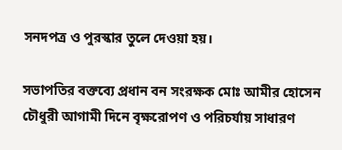সনদপত্র ও পুরস্কার তুলে দেওয়া হয়।

সভাপতির বক্তব্যে প্রধান বন সংরক্ষক মোঃ আমীর হোসেন চৌধুরী আগামী দিনে বৃক্ষরোপণ ও পরিচর্যায় সাধারণ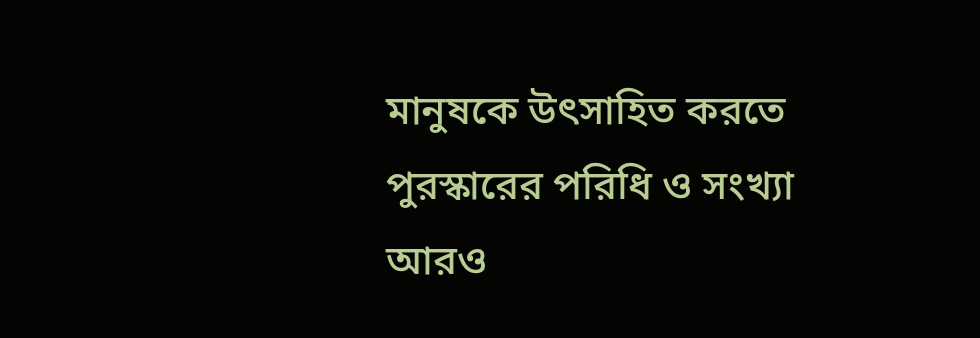মানুষকে উৎসাহিত করতে পুরস্কারের পরিধি ও সংখ্যা আরও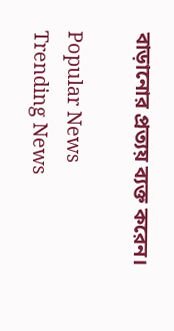বাড়ানোর প্রত্যয় ব্যক্ত করেন।

Popular News
Trending News